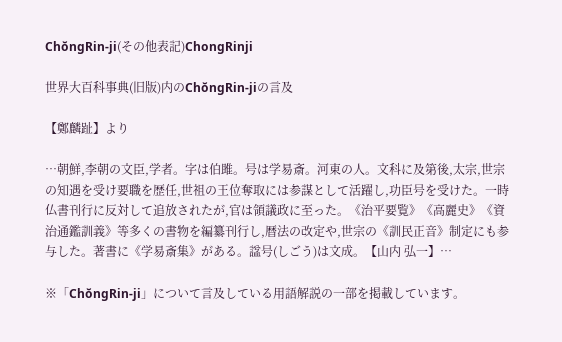ChŏngRin-ji(その他表記)ChongRinji

世界大百科事典(旧版)内のChŏngRin-jiの言及

【鄭麟趾】より

…朝鮮,李朝の文臣,学者。字は伯雎。号は学易斎。河東の人。文科に及第後,太宗,世宗の知遇を受け要職を歴任,世祖の王位奪取には参謀として活躍し,功臣号を受けた。一時仏書刊行に反対して追放されたが,官は領議政に至った。《治平要覧》《高麗史》《資治通鑑訓義》等多くの書物を編纂刊行し,暦法の改定や,世宗の《訓民正音》制定にも参与した。著書に《学易斎集》がある。諡号(しごう)は文成。【山内 弘一】…

※「ChŏngRin-ji」について言及している用語解説の一部を掲載しています。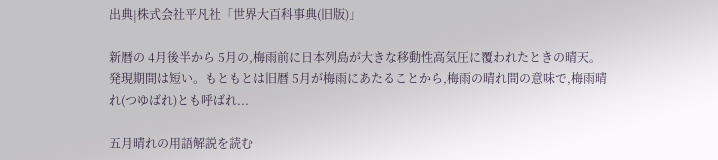出典|株式会社平凡社「世界大百科事典(旧版)」

新暦の 4月後半から 5月の,梅雨前に日本列島が大きな移動性高気圧に覆われたときの晴天。発現期間は短い。もともとは旧暦 5月が梅雨にあたることから,梅雨の晴れ間の意味で,梅雨晴れ(つゆばれ)とも呼ばれ...

五月晴れの用語解説を読む